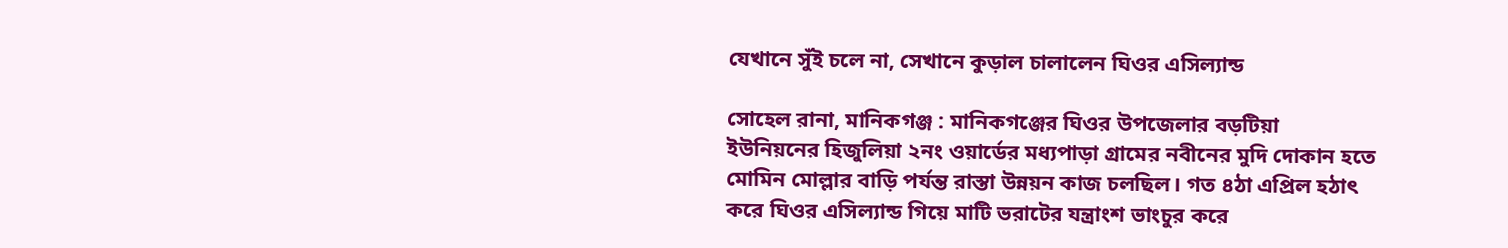যেখানে সুঁই চলে না, সেখানে কুড়াল চালালেন ঘিওর এসিল্যান্ড

সোহেল রানা, মানিকগঞ্জ : মানিকগঞ্জের ঘিওর উপজেলার বড়টিয়া ইউনিয়নের হিজুলিয়া ২নং ওয়ার্ডের মধ্যপাড়া গ্রামের নবীনের মুদি দোকান হতে মোমিন মোল্লার বাড়ি পর্যন্ত রাস্তা উন্নয়ন কাজ চলছিল। গত ৪ঠা এপ্রিল হঠাৎ করে ঘিওর এসিল্যান্ড গিয়ে মাটি ভরাটের যন্ত্রাংশ ভাংচুর করে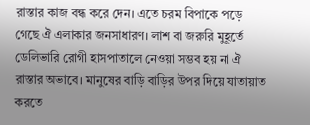রাস্তার কাজ বন্ধ করে দেন। এতে চরম বিপাকে পড়ে গেছে ঐ এলাকার জনসাধারণ। লাশ বা জরুরি মুহূর্তে ডেলিভারি রোগী হাসপাতালে নেওয়া সম্ভব হয় না ঐ রাস্তার অভাবে। মানুষের বাড়ি বাড়ির উপর দিয়ে যাতায়াত করতে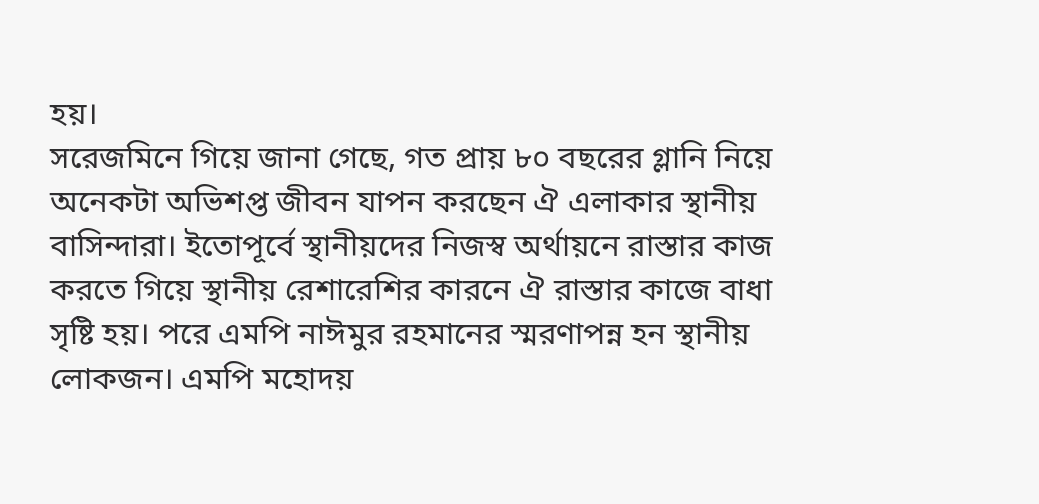হয়।
সরেজমিনে গিয়ে জানা গেছে, গত প্রায় ৮০ বছরের গ্লানি নিয়ে অনেকটা অভিশপ্ত জীবন যাপন করছেন ঐ এলাকার স্থানীয় বাসিন্দারা। ইতোপূর্বে স্থানীয়দের নিজস্ব অর্থায়নে রাস্তার কাজ করতে গিয়ে স্থানীয় রেশারেশির কারনে ঐ রাস্তার কাজে বাধা সৃষ্টি হয়। পরে এমপি নাঈমুর রহমানের স্মরণাপন্ন হন স্থানীয় লোকজন। এমপি মহোদয়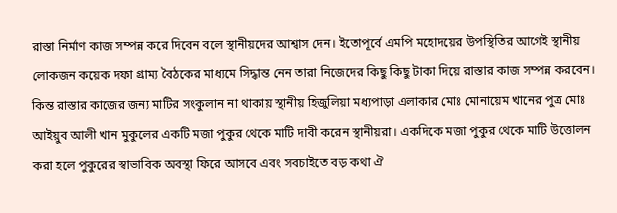রাস্তা নির্মাণ কাজ সম্পন্ন করে দিবেন বলে স্থানীয়দের আশ্বাস দেন। ইতোপূর্বে এমপি মহোদয়ের উপস্থিতির আগেই স্থানীয় লোকজন কয়েক দফা গ্রাম্য বৈঠকের মাধ্যমে সিদ্ধান্ত নেন তারা নিজেদের কিছু কিছু টাকা দিয়ে রাস্তার কাজ সম্পন্ন করবেন। কিন্ত রাস্তার কাজের জন্য মাটির সংকুলান না থাকায় স্থানীয় হিজুলিয়া মধ্যপাড়া এলাকার মোঃ মোনায়েম খানের পুত্র মোঃ আইয়ুব আলী খান মুকুলের একটি মজা পুকুর থেকে মাটি দাবী করেন স্থানীয়রা। একদিকে মজা পুকুর থেকে মাটি উত্তোলন করা হলে পুকুরের স্বাভাবিক অবস্থা ফিরে আসবে এবং সবচাইতে বড় কথা ঐ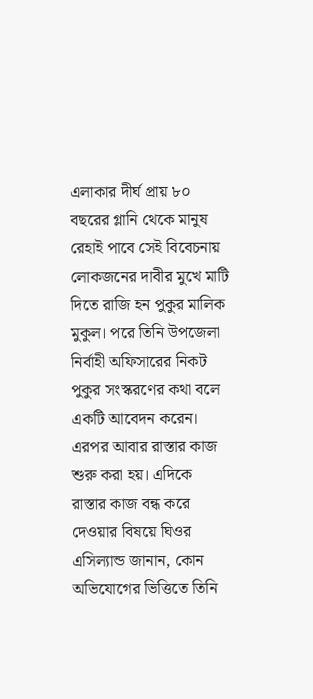এলাকার দীর্ঘ প্রায় ৮০ বছরের গ্লানি থেকে মানুষ রেহাই পাবে সেই বিবেচনায় লোকজনের দাবীর মুখে মাটি দিতে রাজি হন পুকুর মালিক মুকুল। পরে তিনি উপজেলা নির্বাহী অফিসারের নিকট পুকুর সংস্করণের কথা বলে একটি আবেদন করেন। এরপর আবার রাস্তার কাজ শুরু করা হয়। এদিকে রাস্তার কাজ বন্ধ করে দেওয়ার বিষয়ে ঘিওর এসিল্যান্ড জানান, কোন অভিযোগের ভিত্তিতে তিনি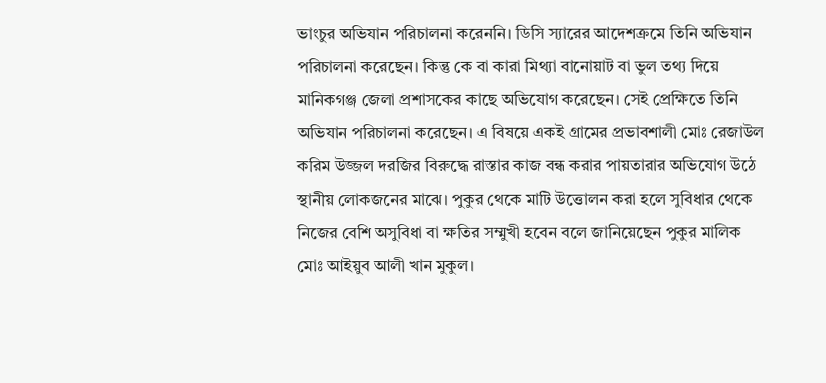ভাংচুর অভিযান পরিচালনা করেননি। ডিসি স্যারের আদেশক্রমে তিনি অভিযান পরিচালনা করেছেন। কিন্তু কে বা কারা মিথ্যা বানোয়াট বা ভুল তথ্য দিয়ে মানিকগঞ্জ জেলা প্রশাসকের কাছে অভিযোগ করেছেন। সেই প্রেক্ষিতে তিনি অভিযান পরিচালনা করেছেন। এ বিষয়ে একই গ্রামের প্রভাবশালী মোঃ রেজাউল করিম উজ্জল দরজির বিরুদ্ধে রাস্তার কাজ বন্ধ করার পায়তারার অভিযোগ উঠে স্থানীয় লোকজনের মাঝে। পুকুর থেকে মাটি উত্তোলন করা হলে সুবিধার থেকে নিজের বেশি অসুবিধা বা ক্ষতির সম্মুখী হবেন বলে জানিয়েছেন পুকুর মালিক মোঃ আইয়ুব আলী খান মুকুল।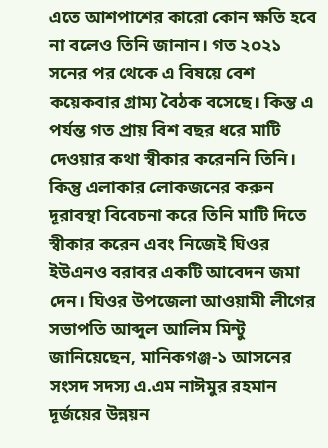এতে আশপাশের কারো কোন ক্ষতি হবে না বলেও তিনি জানান। গত ২০২১ সনের পর থেকে এ বিষয়ে বেশ কয়েকবার গ্রাম্য বৈঠক বসেছে। কিন্ত এ পর্যন্ত গত প্রায় বিশ বছর ধরে মাটি দেওয়ার কথা স্বীকার করেননি তিনি। কিন্তু এলাকার লোকজনের করুন দূরাবস্থা বিবেচনা করে তিনি মাটি দিতে স্বীকার করেন এবং নিজেই ঘিওর ইউএনও বরাবর একটি আবেদন জমা দেন। ঘিওর উপজেলা আওয়ামী লীগের সভাপতি আব্দুল আলিম মিন্টু জানিয়েছেন, মানিকগঞ্জ-১ আসনের সংসদ সদস্য এ.এম নাঈমুর রহমান দূর্জয়ের উন্নয়ন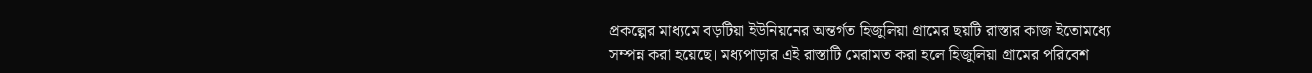প্রকল্পের মাধ্যমে বড়টিয়া ইউনিয়নের অন্তর্গত হিজুলিয়া গ্রামের ছয়টি রাস্তার কাজ ইতোমধ্যে সম্পন্ন করা হয়েছে। মধ্যপাড়ার এই রাস্তাটি মেরামত করা হলে হিজুলিয়া গ্রামের পরিবেশ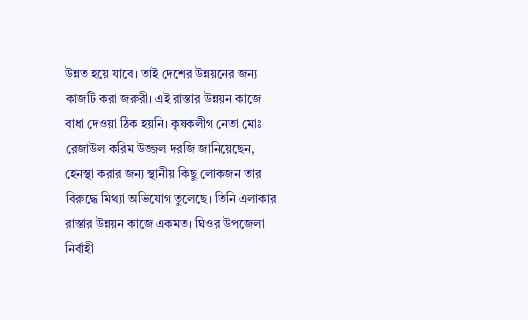উন্নত হয়ে যাবে। তাই দেশের উন্নয়নের জন্য কাজটি করা জরুরী। এই রাস্তার উন্নয়ন কাজে বাধা দেওয়া ঠিক হয়নি। কৃষকলীগ নেতা মোঃ রেজাউল করিম উজ্জল দরজি জানিয়েছেন, হেনস্থা করার জন্য স্থানীয় কিছু লোকজন তার বিরুদ্ধে মিথ্যা অভিযোগ তুলেছে। তিনি এলাকার রাস্তার উন্নয়ন কাজে একমত। ঘিওর উপজেলা নির্বাহী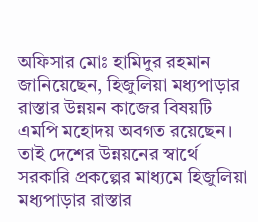অফিসার মোঃ হামিদুর রহমান জানিয়েছেন, হিজুলিয়া মধ্যপাড়ার রাস্তার উন্নয়ন কাজের বিষয়টি এমপি মহোদয় অবগত রয়েছেন। তাই দেশের উন্নয়নের স্বার্থে সরকারি প্রকল্পের মাধ্যমে হিজুলিয়া মধ্যপাড়ার রাস্তার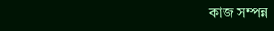কাজ সম্পন্ন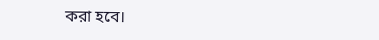করা হবে।